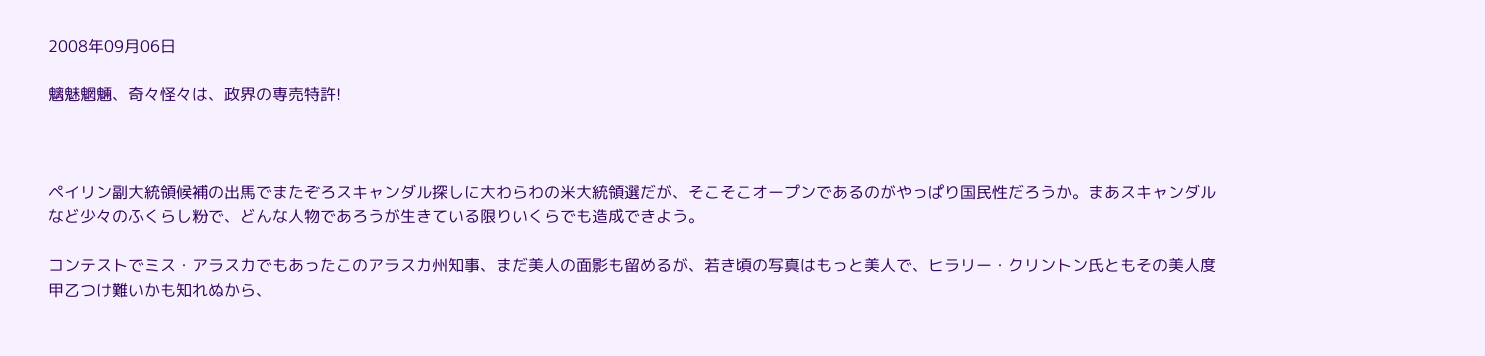2008年09月06日

魑魅魍魎、奇々怪々は、政界の専売特許!



ペイリン副大統領候補の出馬でまたぞろスキャンダル探しに大わらわの米大統領選だが、そこそこオープンであるのがやっぱり国民性だろうか。まあスキャンダルなど少々のふくらし粉で、どんな人物であろうが生きている限りいくらでも造成できよう。

コンテストでミス・アラスカでもあったこのアラスカ州知事、まだ美人の面影も留めるが、若き頃の写真はもっと美人で、ヒラリー・クリントン氏ともその美人度甲乙つけ難いかも知れぬから、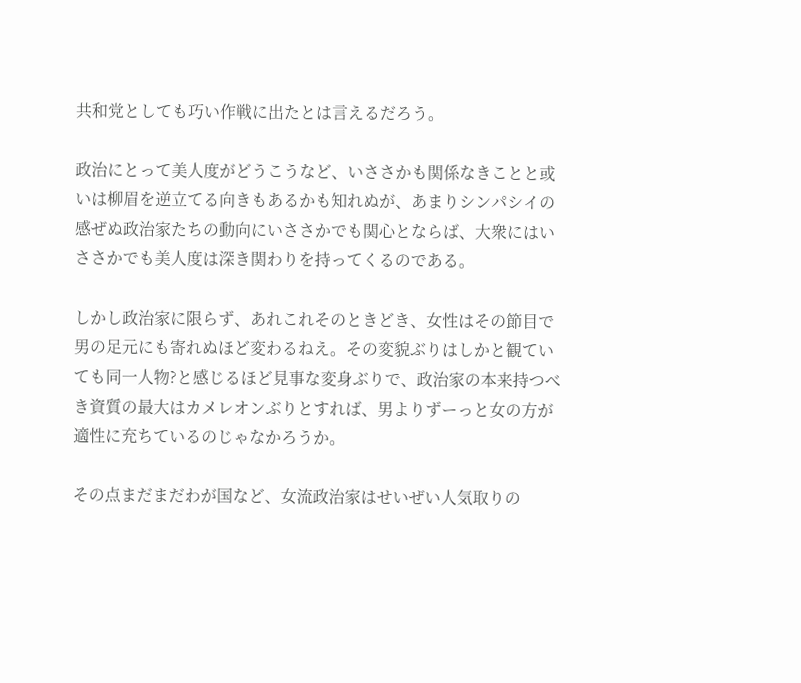共和党としても巧い作戦に出たとは言えるだろう。

政治にとって美人度がどうこうなど、いささかも関係なきことと或いは柳眉を逆立てる向きもあるかも知れぬが、あまりシンパシイの感ぜぬ政治家たちの動向にいささかでも関心とならば、大衆にはいささかでも美人度は深き関わりを持ってくるのである。

しかし政治家に限らず、あれこれそのときどき、女性はその節目で男の足元にも寄れぬほど変わるねえ。その変貌ぶりはしかと観ていても同一人物?と感じるほど見事な変身ぶりで、政治家の本来持つべき資質の最大はカメレオンぶりとすれば、男よりずーっと女の方が適性に充ちているのじゃなかろうか。

その点まだまだわが国など、女流政治家はせいぜい人気取りの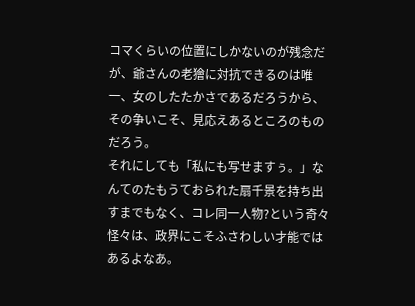コマくらいの位置にしかないのが残念だが、爺さんの老獪に対抗できるのは唯一、女のしたたかさであるだろうから、その争いこそ、見応えあるところのものだろう。
それにしても「私にも写せますぅ。」なんてのたもうておられた扇千景を持ち出すまでもなく、コレ同一人物?という奇々怪々は、政界にこそふさわしい才能ではあるよなあ。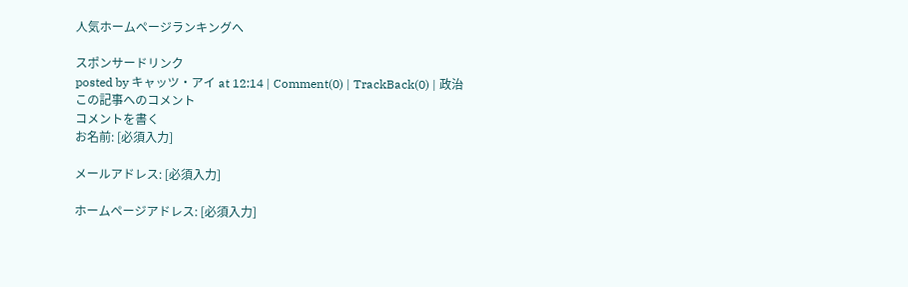人気ホームページランキングへ

スポンサードリンク
posted by キャッツ・アイ at 12:14 | Comment(0) | TrackBack(0) | 政治
この記事へのコメント
コメントを書く
お名前: [必須入力]

メールアドレス: [必須入力]

ホームページアドレス: [必須入力]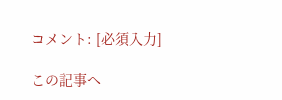コメント: [必須入力]

この記事へ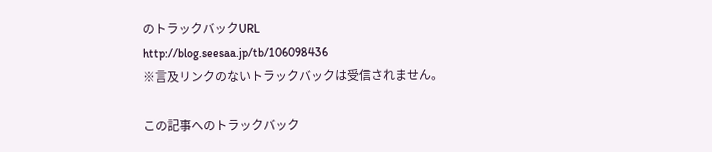のトラックバックURL
http://blog.seesaa.jp/tb/106098436
※言及リンクのないトラックバックは受信されません。

この記事へのトラックバック